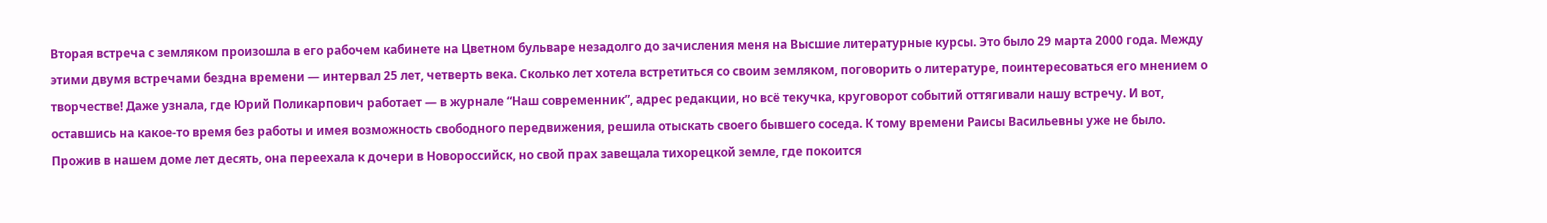Вторая встреча с земляком произошла в его рабочем кабинете на Цветном бульваре незадолго до зачисления меня на Высшие литературные курсы. Это было 29 марта 2000 года. Между этими двумя встречами бездна времени — интервал 25 лет, четверть века. Сколько лет хотела встретиться со своим земляком, поговорить о литературе, поинтересоваться его мнением о творчестве! Даже узнала, где Юрий Поликарпович работает — в журнале “Наш современник”, адрес редакции, но всё текучка, круговорот событий оттягивали нашу встречу. И вот, оставшись на какое-то время без работы и имея возможность свободного передвижения, решила отыскать своего бывшего соседа. К тому времени Раисы Васильевны уже не было. Прожив в нашем доме лет десять, она переехала к дочери в Новороссийск, но свой прах завещала тихорецкой земле, где покоится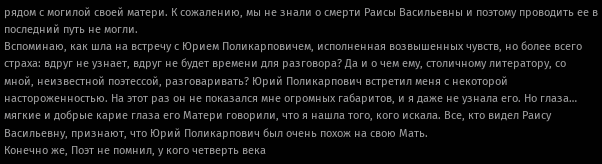рядом с могилой своей матери. К сожалению, мы не знали о смерти Раисы Васильевны и поэтому проводить ее в последний путь не могли.
Вспоминаю, как шла на встречу с Юрием Поликарповичем, исполненная возвышенных чувств, но более всего страха: вдруг не узнает, вдруг не будет времени для разговора? Да и о чем ему, столичному литератору, со мной, неизвестной поэтессой, разговаривать? Юрий Поликарпович встретил меня с некоторой настороженностью. На этот раз он не показался мне огромных габаритов, и я даже не узнала его. Но глаза… мягкие и добрые карие глаза его Матери говорили, что я нашла того, кого искала. Все, кто видел Раису Васильевну, признают, что Юрий Поликарпович был очень похож на свою Мать.
Конечно же, Поэт не помнил, у кого четверть века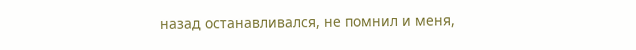назад останавливался, не помнил и меня,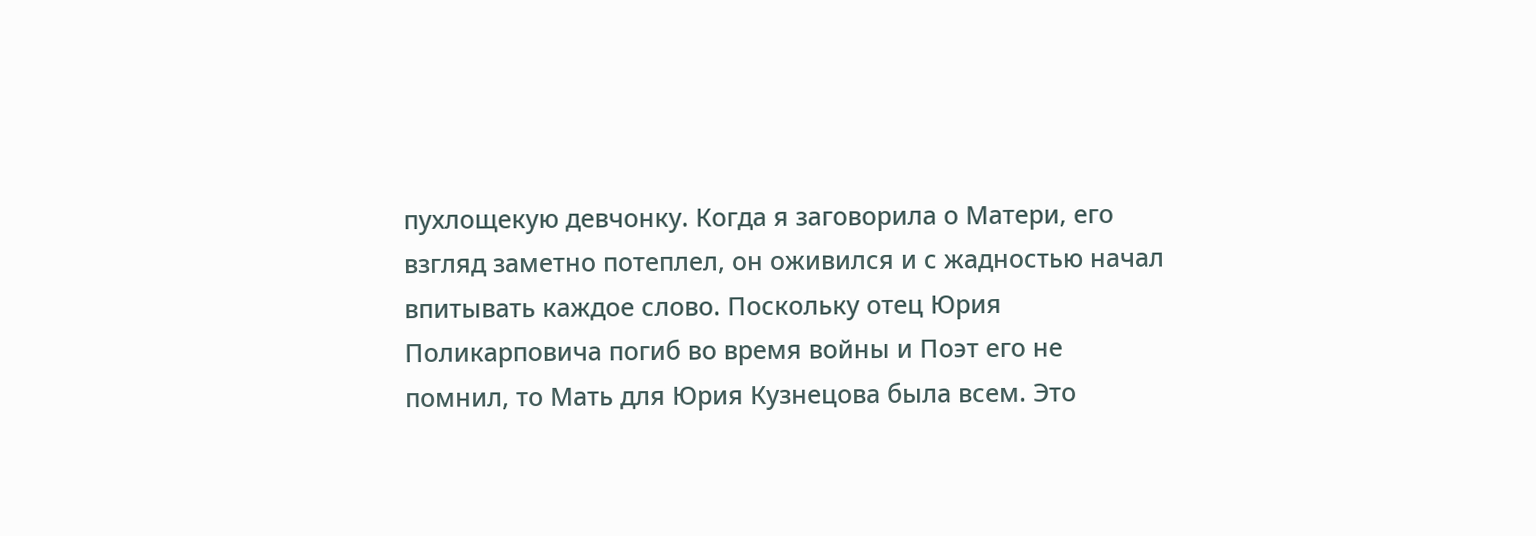пухлощекую девчонку. Когда я заговорила о Матери, его взгляд заметно потеплел, он оживился и с жадностью начал впитывать каждое слово. Поскольку отец Юрия Поликарповича погиб во время войны и Поэт его не помнил, то Мать для Юрия Кузнецова была всем. Это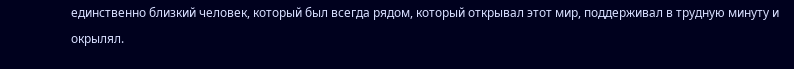единственно близкий человек, который был всегда рядом, который открывал этот мир, поддерживал в трудную минуту и окрылял.